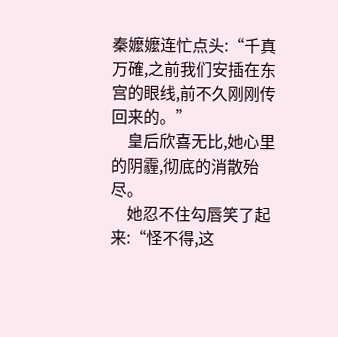秦嬤嬤连忙点头:“千真万確,之前我们安插在东宫的眼线,前不久刚刚传回来的。”
    皇后欣喜无比,她心里的阴霾,彻底的消散殆尽。
    她忍不住勾唇笑了起来:“怪不得,这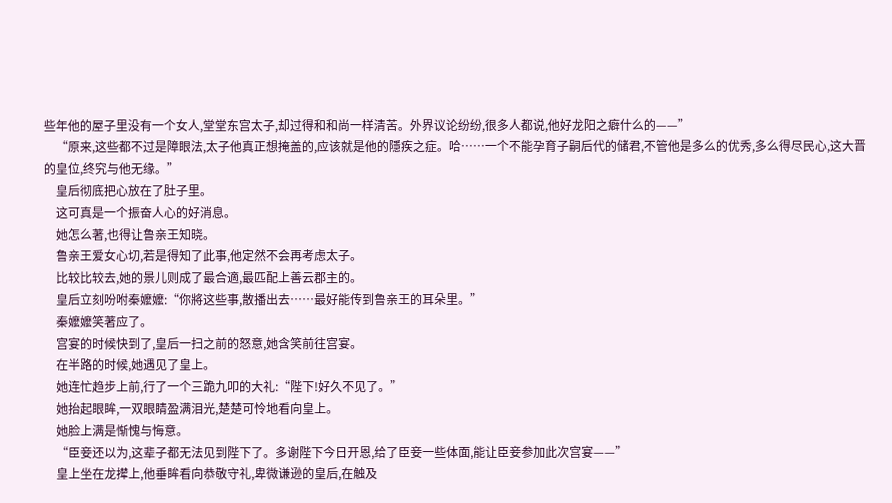些年他的屋子里没有一个女人,堂堂东宫太子,却过得和和尚一样清苦。外界议论纷纷,很多人都说,他好龙阳之癖什么的——”
    “原来,这些都不过是障眼法,太子他真正想掩盖的,应该就是他的隱疾之症。哈……一个不能孕育子嗣后代的储君,不管他是多么的优秀,多么得尽民心,这大晋的皇位,终究与他无缘。”
    皇后彻底把心放在了肚子里。
    这可真是一个振奋人心的好消息。
    她怎么著,也得让鲁亲王知晓。
    鲁亲王爱女心切,若是得知了此事,他定然不会再考虑太子。
    比较比较去,她的景儿则成了最合適,最匹配上善云郡主的。
    皇后立刻吩咐秦嬤嬤:“你將这些事,散播出去……最好能传到鲁亲王的耳朵里。”
    秦嬤嬤笑著应了。
    宫宴的时候快到了,皇后一扫之前的怒意,她含笑前往宫宴。
    在半路的时候,她遇见了皇上。
    她连忙趋步上前,行了一个三跪九叩的大礼:“陛下!好久不见了。”
    她抬起眼眸,一双眼睛盈满泪光,楚楚可怜地看向皇上。
    她脸上满是惭愧与悔意。
    “臣妾还以为,这辈子都无法见到陛下了。多谢陛下今日开恩,给了臣妾一些体面,能让臣妾参加此次宫宴——”
    皇上坐在龙撵上,他垂眸看向恭敬守礼,卑微谦逊的皇后,在触及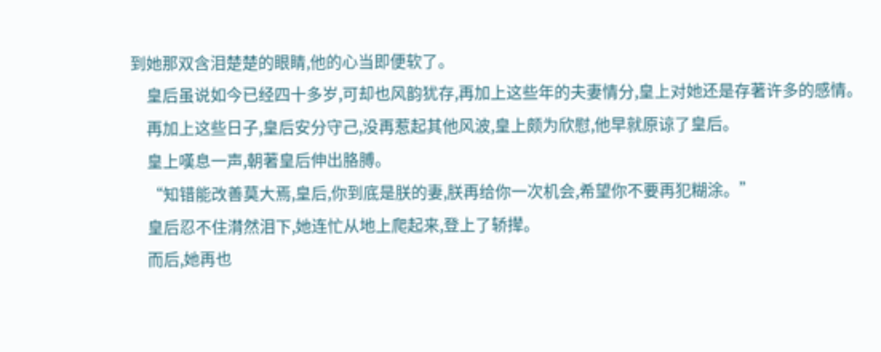到她那双含泪楚楚的眼睛,他的心当即便软了。
    皇后虽说如今已经四十多岁,可却也风韵犹存,再加上这些年的夫妻情分,皇上对她还是存著许多的感情。
    再加上这些日子,皇后安分守己,没再惹起其他风波,皇上颇为欣慰,他早就原谅了皇后。
    皇上嘆息一声,朝著皇后伸出胳膊。
    “知错能改善莫大焉,皇后,你到底是朕的妻,朕再给你一次机会,希望你不要再犯糊涂。”
    皇后忍不住潸然泪下,她连忙从地上爬起来,登上了轿撵。
    而后,她再也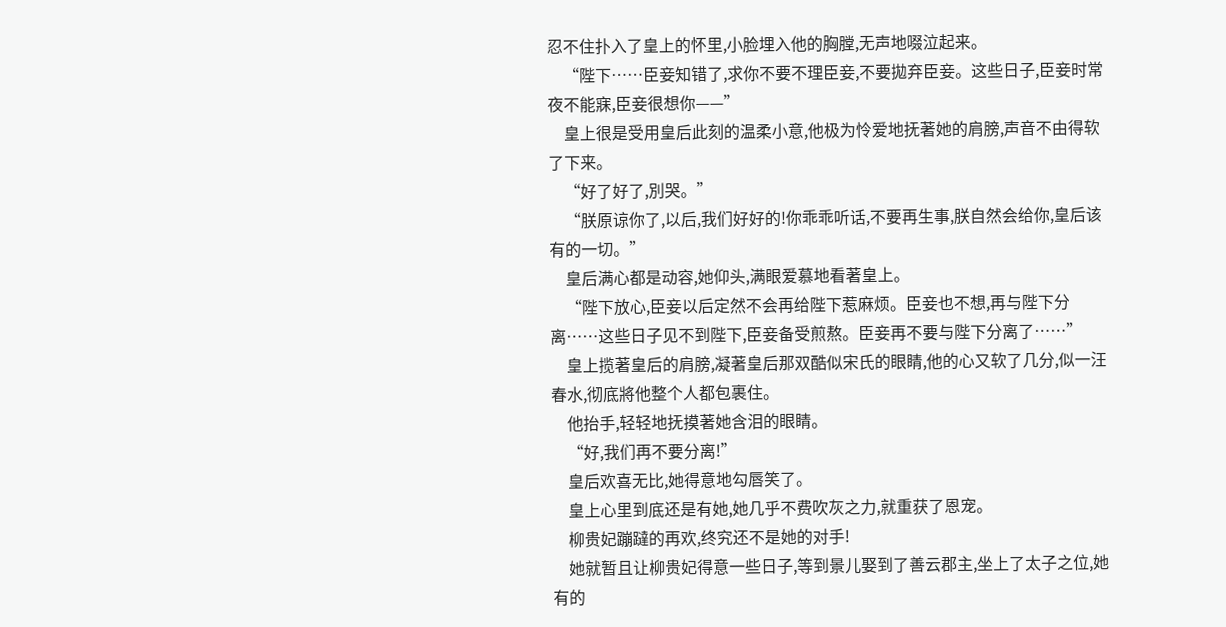忍不住扑入了皇上的怀里,小脸埋入他的胸膛,无声地啜泣起来。
    “陛下……臣妾知错了,求你不要不理臣妾,不要拋弃臣妾。这些日子,臣妾时常夜不能寐,臣妾很想你——”
    皇上很是受用皇后此刻的温柔小意,他极为怜爱地抚著她的肩膀,声音不由得软了下来。
    “好了好了,別哭。”
    “朕原谅你了,以后,我们好好的!你乖乖听话,不要再生事,朕自然会给你,皇后该有的一切。”
    皇后满心都是动容,她仰头,满眼爱慕地看著皇上。
    “陛下放心,臣妾以后定然不会再给陛下惹麻烦。臣妾也不想,再与陛下分离……这些日子见不到陛下,臣妾备受煎熬。臣妾再不要与陛下分离了……”
    皇上揽著皇后的肩膀,凝著皇后那双酷似宋氏的眼睛,他的心又软了几分,似一汪春水,彻底將他整个人都包裹住。
    他抬手,轻轻地抚摸著她含泪的眼睛。
    “好,我们再不要分离!”
    皇后欢喜无比,她得意地勾唇笑了。
    皇上心里到底还是有她,她几乎不费吹灰之力,就重获了恩宠。
    柳贵妃蹦躂的再欢,终究还不是她的对手!
    她就暂且让柳贵妃得意一些日子,等到景儿娶到了善云郡主,坐上了太子之位,她有的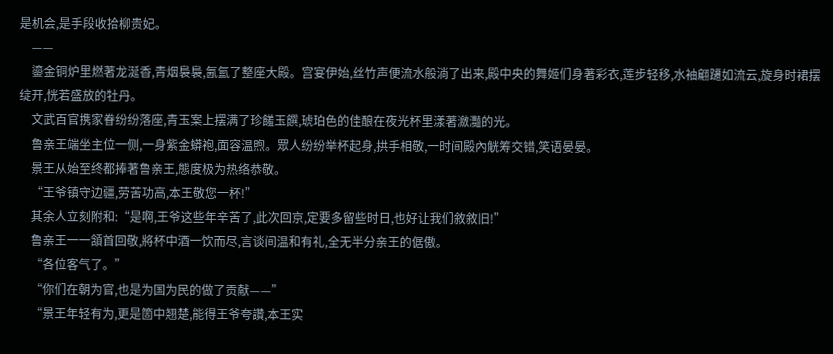是机会,是手段收拾柳贵妃。
    ——
    鎏金铜炉里燃著龙涎香,青烟裊裊,氤氳了整座大殿。宫宴伊始,丝竹声便流水般淌了出来,殿中央的舞姬们身著彩衣,莲步轻移,水袖翩躚如流云,旋身时裙摆绽开,恍若盛放的牡丹。
    文武百官携家眷纷纷落座,青玉案上摆满了珍饈玉饌,琥珀色的佳酿在夜光杯里漾著瀲灩的光。
    鲁亲王端坐主位一侧,一身紫金蟒袍,面容温煦。眾人纷纷举杯起身,拱手相敬,一时间殿內觥筹交错,笑语晏晏。
    景王从始至终都捧著鲁亲王,態度极为热络恭敬。
    “王爷镇守边疆,劳苦功高,本王敬您一杯!”
    其余人立刻附和:“是啊,王爷这些年辛苦了,此次回京,定要多留些时日,也好让我们敘敘旧!”
    鲁亲王一一頷首回敬,將杯中酒一饮而尽,言谈间温和有礼,全无半分亲王的倨傲。
    “各位客气了。”
    “你们在朝为官,也是为国为民的做了贡献——”
    “景王年轻有为,更是箇中翘楚,能得王爷夸讚,本王实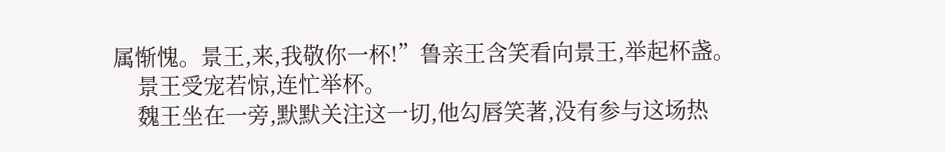属惭愧。景王,来,我敬你一杯!”鲁亲王含笑看向景王,举起杯盏。
    景王受宠若惊,连忙举杯。
    魏王坐在一旁,默默关注这一切,他勾唇笑著,没有参与这场热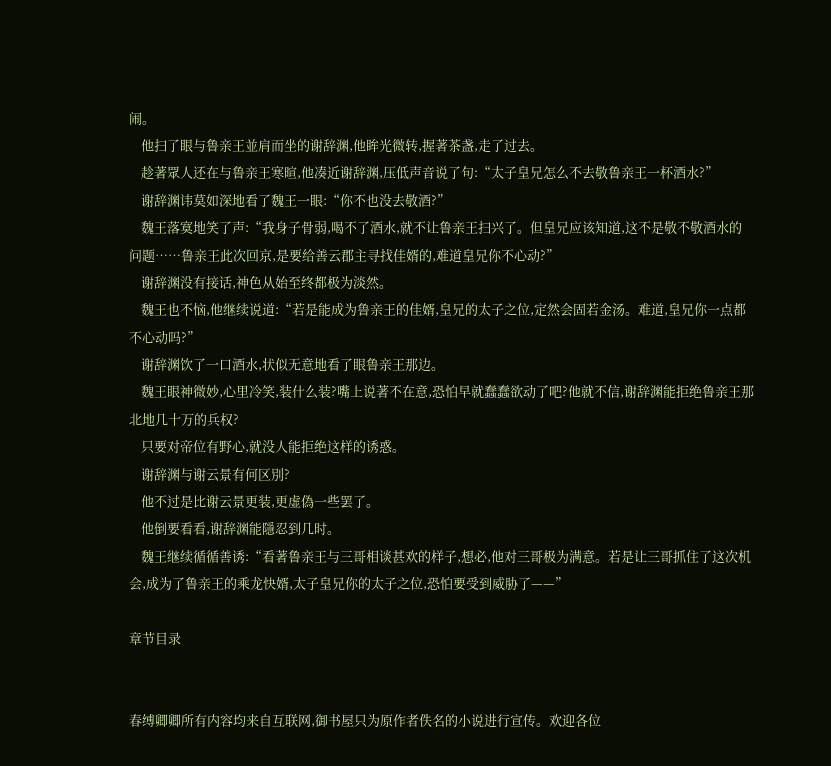闹。
    他扫了眼与鲁亲王並肩而坐的谢辞渊,他眸光微转,握著茶盏,走了过去。
    趁著眾人还在与鲁亲王寒暄,他凑近谢辞渊,压低声音说了句:“太子皇兄怎么不去敬鲁亲王一杯酒水?”
    谢辞渊讳莫如深地看了魏王一眼:“你不也没去敬酒?”
    魏王落寞地笑了声:“我身子骨弱,喝不了酒水,就不让鲁亲王扫兴了。但皇兄应该知道,这不是敬不敬酒水的问题……鲁亲王此次回京,是要给善云郡主寻找佳婿的,难道皇兄你不心动?”
    谢辞渊没有接话,神色从始至终都极为淡然。
    魏王也不恼,他继续说道:“若是能成为鲁亲王的佳婿,皇兄的太子之位,定然会固若金汤。难道,皇兄你一点都不心动吗?”
    谢辞渊饮了一口酒水,状似无意地看了眼鲁亲王那边。
    魏王眼神微妙,心里冷笑,装什么装?嘴上说著不在意,恐怕早就蠢蠢欲动了吧?他就不信,谢辞渊能拒绝鲁亲王那北地几十万的兵权?
    只要对帝位有野心,就没人能拒绝这样的诱惑。
    谢辞渊与谢云景有何区別?
    他不过是比谢云景更装,更虚偽一些罢了。
    他倒要看看,谢辞渊能隱忍到几时。
    魏王继续循循善诱:“看著鲁亲王与三哥相谈甚欢的样子,想必,他对三哥极为满意。若是让三哥抓住了这次机会,成为了鲁亲王的乘龙快婿,太子皇兄你的太子之位,恐怕要受到威胁了——”

章节目录


春缚卿卿所有内容均来自互联网,御书屋只为原作者佚名的小说进行宣传。欢迎各位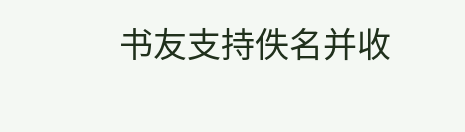书友支持佚名并收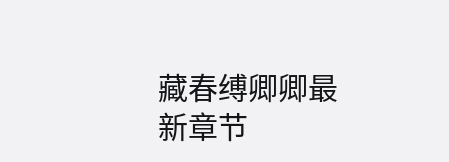藏春缚卿卿最新章节